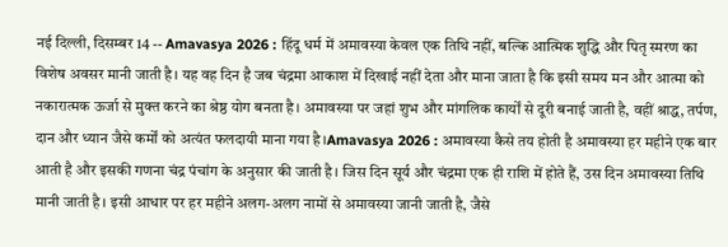नई दिल्ली, दिसम्बर 14 -- Amavasya 2026 : हिंदू धर्म में अमावस्या केवल एक तिथि नहीं, बल्कि आत्मिक शुद्धि और पितृ स्मरण का विशेष अवसर मानी जाती है। यह वह दिन है जब चंद्रमा आकाश में दिखाई नहीं देता और माना जाता है कि इसी समय मन और आत्मा को नकारात्मक ऊर्जा से मुक्त करने का श्रेष्ठ योग बनता है। अमावस्या पर जहां शुभ और मांगलिक कार्यों से दूरी बनाई जाती है, वहीं श्राद्ध, तर्पण, दान और ध्यान जैसे कर्मों को अत्यंत फलदायी माना गया है।Amavasya 2026 : अमावस्या कैसे तय होती है अमावस्या हर महीने एक बार आती है और इसकी गणना चंद्र पंचांग के अनुसार की जाती है। जिस दिन सूर्य और चंद्रमा एक ही राशि में होते हैं, उस दिन अमावस्या तिथि मानी जाती है। इसी आधार पर हर महीने अलग-अलग नामों से अमावस्या जानी जाती है, जैसे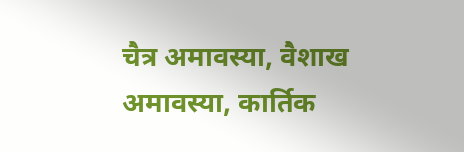चैत्र अमावस्या, वैशाख अमावस्या, कार्तिक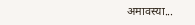अमावस्या...